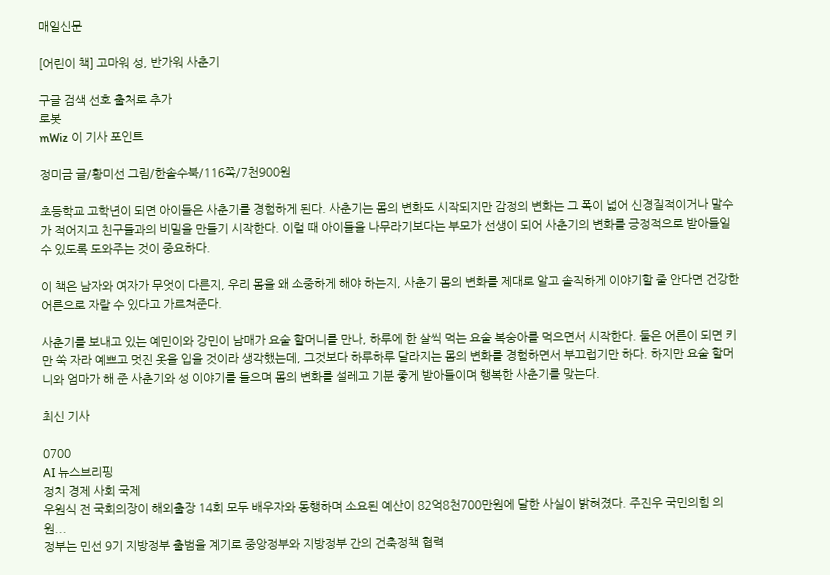매일신문

[어린이 책] 고마워 성, 반가워 사춘기

구글 검색 선호 출처로 추가
로봇
mWiz 이 기사 포인트

정미금 글/황미선 그림/한솔수북/116쪽/7천900원

초등학교 고학년이 되면 아이들은 사춘기를 경험하게 된다. 사춘기는 몸의 변화도 시작되지만 감정의 변화는 그 폭이 넓어 신경질적이거나 말수가 적어지고 친구들과의 비밀을 만들기 시작한다. 이럴 때 아이들을 나무라기보다는 부모가 선생이 되어 사춘기의 변화를 긍정적으로 받아들일 수 있도록 도와주는 것이 중요하다.

이 책은 남자와 여자가 무엇이 다른지, 우리 몸을 왜 소중하게 해야 하는지, 사춘기 몸의 변화를 제대로 알고 솔직하게 이야기할 줄 안다면 건강한 어른으로 자랄 수 있다고 가르쳐준다.

사춘기를 보내고 있는 예민이와 강민이 남매가 요술 할머니를 만나, 하루에 한 살씩 먹는 요술 복숭아를 먹으면서 시작한다. 둘은 어른이 되면 키만 쑥 자라 예쁘고 멋진 옷을 입을 것이라 생각했는데, 그것보다 하루하루 달라지는 몸의 변화를 경험하면서 부끄럽기만 하다. 하지만 요술 할머니와 엄마가 해 준 사춘기와 성 이야기를 들으며 몸의 변화를 설레고 기분 좋게 받아들이며 행복한 사춘기를 맞는다.

최신 기사

0700
AI 뉴스브리핑
정치 경제 사회 국제
우원식 전 국회의장이 해외출장 14회 모두 배우자와 동행하며 소요된 예산이 82억8천700만원에 달한 사실이 밝혀졌다. 주진우 국민의힘 의원...
정부는 민선 9기 지방정부 출범을 계기로 중앙정부와 지방정부 간의 건축정책 협력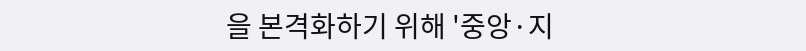을 본격화하기 위해 '중앙·지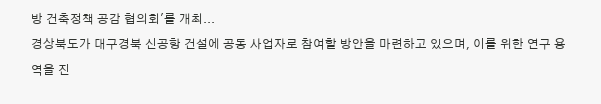방 건축정책 공감 협의회'를 개최...
경상북도가 대구경북 신공항 건설에 공동 사업자로 참여할 방안을 마련하고 있으며, 이를 위한 연구 용역을 진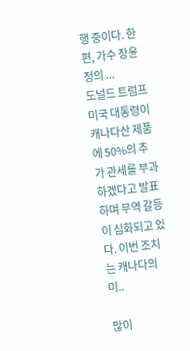행 중이다. 한편, 가수 장윤정의 ...
도널드 트럼프 미국 대통령이 캐나다산 제품에 50%의 추가 관세를 부과하겠다고 발표하며 무역 갈등이 심화되고 있다. 이번 조치는 캐나다의 미..

많이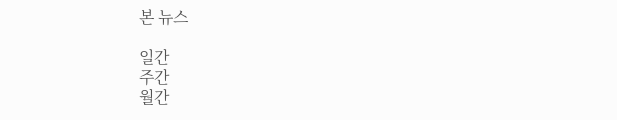본 뉴스

일간
주간
월간